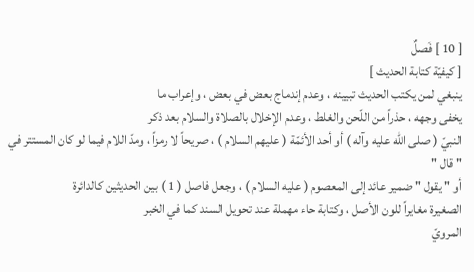[ 10 ] فَصلٌ
[ كيفيّة كتابة الحديث ]
ينبغي لمن يكتب الحديث تبيينه ، وعدم إندماج بعض في بعض ، وإعراب ما
يخفى وجهه ، حذراً من اللّحن والغلط ، وعدم الإخلال بالصلاة والسلام بعد ذكر
النبيّ ( صلى الله عليه وآله ) أو أحد الأئمّة ( عليهم السلام ) ، صريحاً لا رمزاً ، ومدّ اللام فيما لو كان المستتر في " قال "
أو " يقول " ضمير عائد إلى المعصوم ( عليه السلام ) ، وجعل فاصل ( 1 ) بين الحديثين كالدائرة
الصغيرة مغايراً للون الأصل ، وكتابة حاء مهملة عند تحويل السند كما في الخبر
المرويّ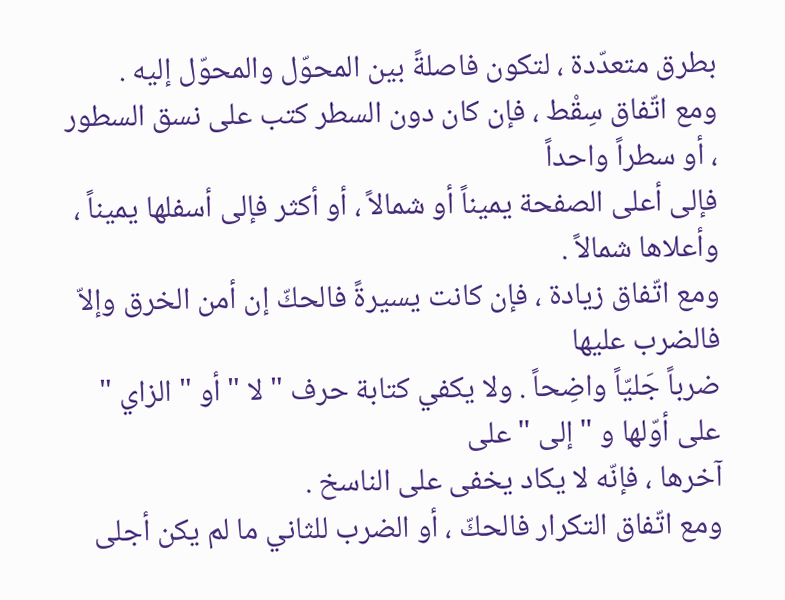بطرق متعدّدة ، لتكون فاصلةً بين المحوّل والمحوّل إليه .
ومع اتّفاق سِقْط ، فإن كان دون السطر كتب على نسق السطور ، أو سطراً واحداً
فإلى أعلى الصفحة يميناً أو شمالاً ، أو أكثر فإلى أسفلها يميناً ، وأعلاها شمالاً .
ومع اتّفاق زيادة ، فإن كانت يسيرةً فالحكّ إن أمن الخرق وإلاّ فالضرب عليها
ضرباً جَليّاً واضِحاً . ولا يكفي كتابة حرف " لا " أو " الزاي " على أوّلها و " إلى " على
آخرها ، فإنّه لا يكاد يخفى على الناسخ .
ومع اتّفاق التكرار فالحكّ ، أو الضرب للثاني ما لم يكن أجلى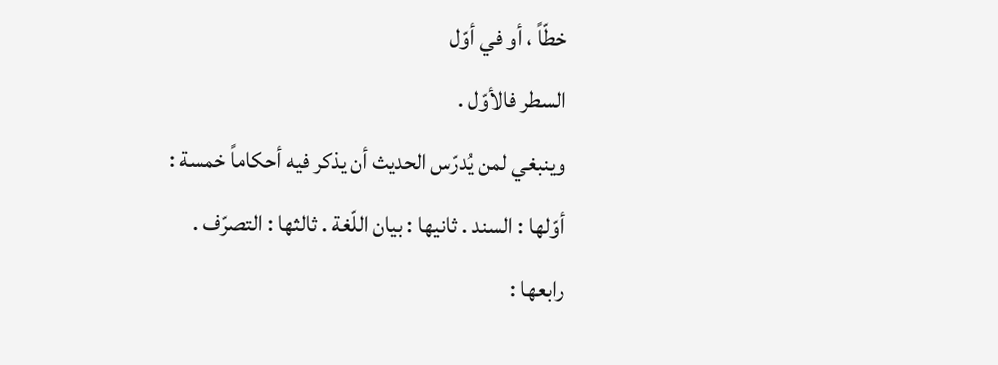خطّاً ، أو في أوّل
السطر فالأوّل .
وينبغي لمن يُدرّس الحديث أن يذكر فيه أحكاماً خمسة :
أوّلها : السند . ثانيها : بيان اللّغة . ثالثها : التصرّف . رابعها :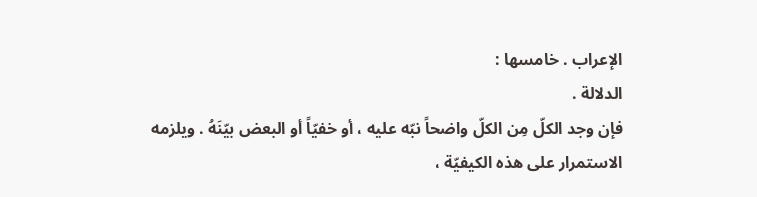الإعراب . خامسها :
الدلالة .
فإن وجد الكلّ مِن الكلّ واضحاً نبّه عليه ، أو خفيّاً أو البعض بيّنَهُ . ويلزمه
الاستمرار على هذه الكيفيّة ،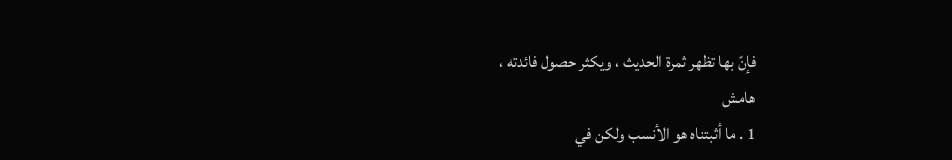فإنّ بها تظهر ثمرة الحديث ، ويكثر حصول فائدته ،
هامش
1 . ما أثبتناه هو الأنسب ولكن في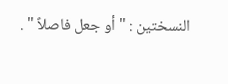النسختين : " أو جعل فاصلاً " .